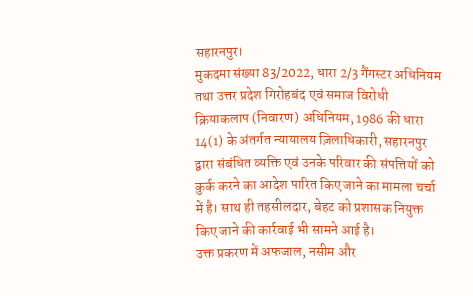सहारनपुर।
मुकदमा संख्या 83/2022, धारा 2/3 गैंगस्टर अधिनियम तथा उत्तर प्रदेश गिरोहबंद एवं समाज विरोधी क्रियाकलाप (निवारण) अधिनियम, 1986 की धारा 14(1) के अंतर्गत न्यायालय ज़िलाधिकारी, सहारनपुर द्वारा संबंधित व्यक्ति एवं उनके परिवार की संपत्तियों को कुर्क करने का आदेश पारित किए जाने का मामला चर्चा में है। साथ ही तहसीलदार, बेहट को प्रशासक नियुक्त किए जाने की कार्रवाई भी सामने आई है।
उक्त प्रकरण में अफजाल, नसीम और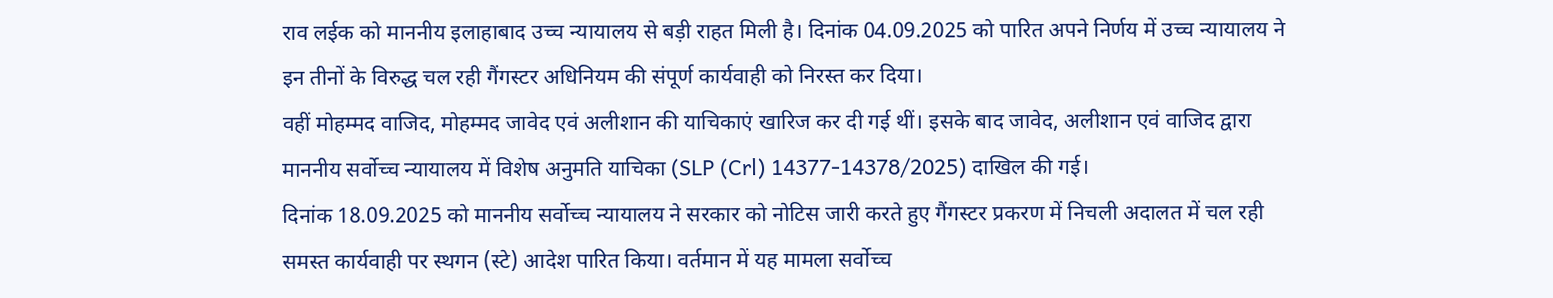राव लईक को माननीय इलाहाबाद उच्च न्यायालय से बड़ी राहत मिली है। दिनांक 04.09.2025 को पारित अपने निर्णय में उच्च न्यायालय ने इन तीनों के विरुद्ध चल रही गैंगस्टर अधिनियम की संपूर्ण कार्यवाही को निरस्त कर दिया।
वहीं मोहम्मद वाजिद, मोहम्मद जावेद एवं अलीशान की याचिकाएं खारिज कर दी गई थीं। इसके बाद जावेद, अलीशान एवं वाजिद द्वारा माननीय सर्वोच्च न्यायालय में विशेष अनुमति याचिका (SLP (Crl) 14377-14378/2025) दाखिल की गई।
दिनांक 18.09.2025 को माननीय सर्वोच्च न्यायालय ने सरकार को नोटिस जारी करते हुए गैंगस्टर प्रकरण में निचली अदालत में चल रही समस्त कार्यवाही पर स्थगन (स्टे) आदेश पारित किया। वर्तमान में यह मामला सर्वोच्च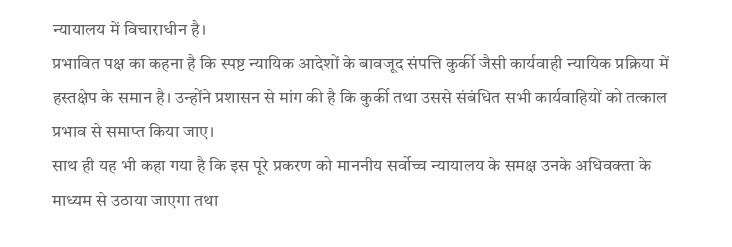न्यायालय में विचाराधीन है।
प्रभावित पक्ष का कहना है कि स्पष्ट न्यायिक आदेशों के बावजूद संपत्ति कुर्की जैसी कार्यवाही न्यायिक प्रक्रिया में हस्तक्षेप के समान है। उन्होंने प्रशासन से मांग की है कि कुर्की तथा उससे संबंधित सभी कार्यवाहियों को तत्काल प्रभाव से समाप्त किया जाए।
साथ ही यह भी कहा गया है कि इस पूरे प्रकरण को माननीय सर्वोच्च न्यायालय के समक्ष उनके अधिवक्ता के माध्यम से उठाया जाएगा तथा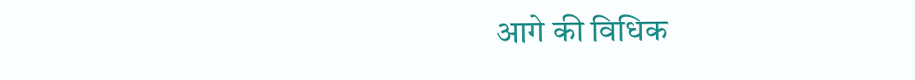आगे की विधिक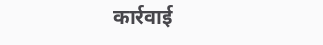कार्रवाई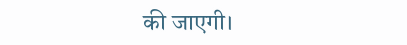की जाएगी।